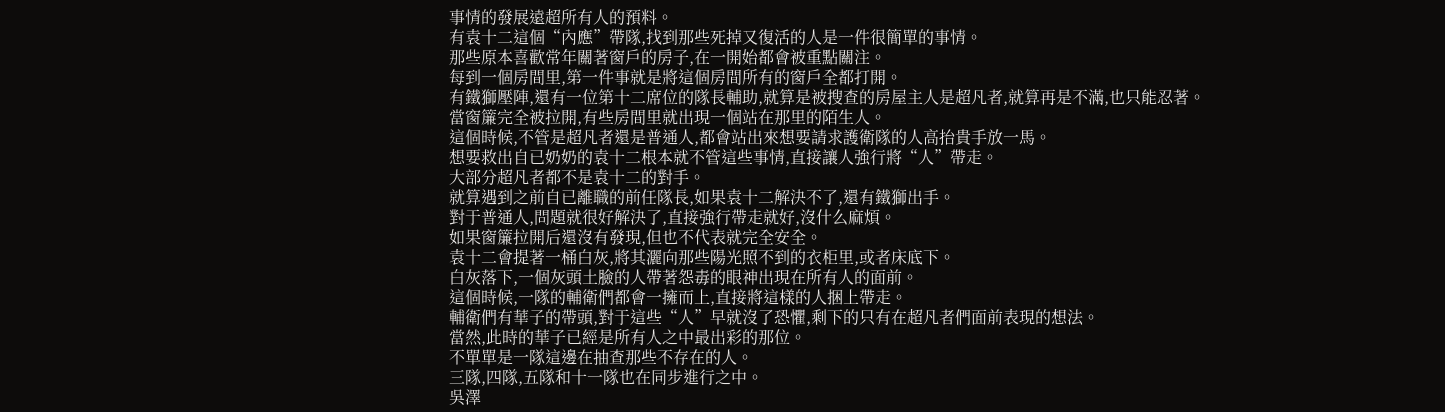事情的發展遠超所有人的預料。
有袁十二這個“內應”帶隊,找到那些死掉又復活的人是一件很簡單的事情。
那些原本喜歡常年關著窗戶的房子,在一開始都會被重點關注。
每到一個房間里,第一件事就是將這個房間所有的窗戶全都打開。
有鐵獅壓陣,還有一位第十二席位的隊長輔助,就算是被搜查的房屋主人是超凡者,就算再是不滿,也只能忍著。
當窗簾完全被拉開,有些房間里就出現一個站在那里的陌生人。
這個時候,不管是超凡者還是普通人,都會站出來想要請求護衛隊的人高抬貴手放一馬。
想要救出自已奶奶的袁十二根本就不管這些事情,直接讓人強行將“人”帶走。
大部分超凡者都不是袁十二的對手。
就算遇到之前自已離職的前任隊長,如果袁十二解決不了,還有鐵獅出手。
對于普通人,問題就很好解決了,直接強行帶走就好,沒什么麻煩。
如果窗簾拉開后還沒有發現,但也不代表就完全安全。
袁十二會提著一桶白灰,將其灑向那些陽光照不到的衣柜里,或者床底下。
白灰落下,一個灰頭土臉的人帶著怨毒的眼神出現在所有人的面前。
這個時候,一隊的輔衛們都會一擁而上,直接將這樣的人捆上帶走。
輔衛們有華子的帶頭,對于這些“人”早就沒了恐懼,剩下的只有在超凡者們面前表現的想法。
當然,此時的華子已經是所有人之中最出彩的那位。
不單單是一隊這邊在抽查那些不存在的人。
三隊,四隊,五隊和十一隊也在同步進行之中。
吳澤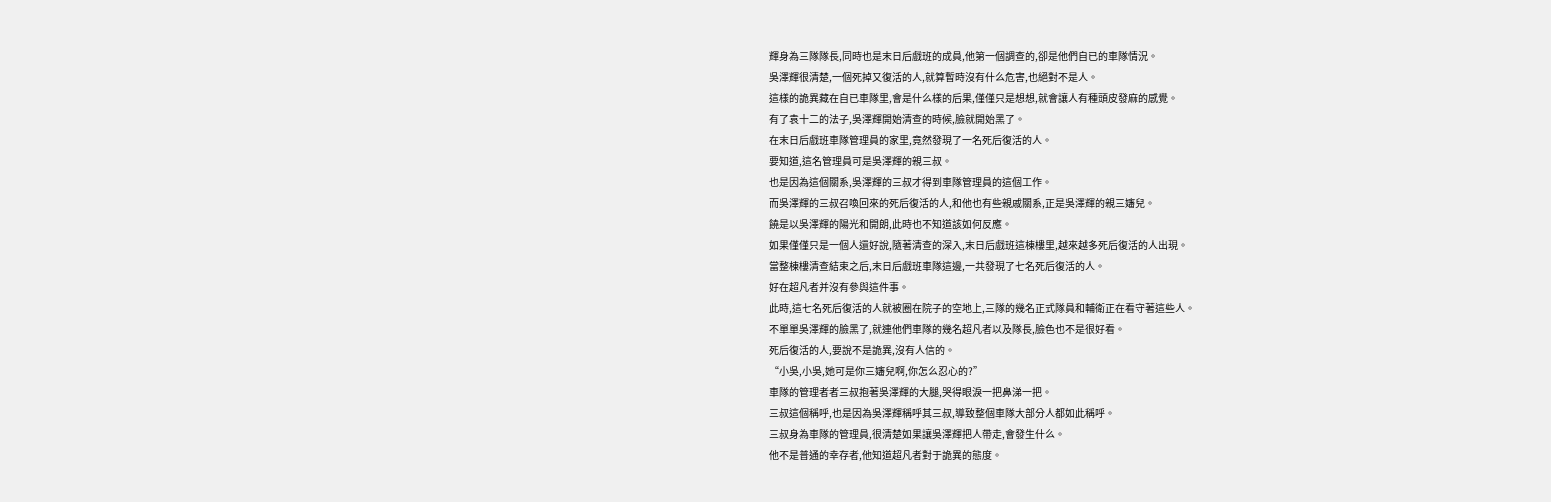輝身為三隊隊長,同時也是末日后戲班的成員,他第一個調查的,卻是他們自已的車隊情況。
吳澤輝很清楚,一個死掉又復活的人,就算暫時沒有什么危害,也絕對不是人。
這樣的詭異藏在自已車隊里,會是什么樣的后果,僅僅只是想想,就會讓人有種頭皮發麻的感覺。
有了袁十二的法子,吳澤輝開始清查的時候,臉就開始黑了。
在末日后戲班車隊管理員的家里,竟然發現了一名死后復活的人。
要知道,這名管理員可是吳澤輝的親三叔。
也是因為這個關系,吳澤輝的三叔才得到車隊管理員的這個工作。
而吳澤輝的三叔召喚回來的死后復活的人,和他也有些親戚關系,正是吳澤輝的親三嬸兒。
饒是以吳澤輝的陽光和開朗,此時也不知道該如何反應。
如果僅僅只是一個人還好說,隨著清查的深入,末日后戲班這棟樓里,越來越多死后復活的人出現。
當整棟樓清查結束之后,末日后戲班車隊這邊,一共發現了七名死后復活的人。
好在超凡者并沒有參與這件事。
此時,這七名死后復活的人就被圈在院子的空地上,三隊的幾名正式隊員和輔衛正在看守著這些人。
不單單吳澤輝的臉黑了,就連他們車隊的幾名超凡者以及隊長,臉色也不是很好看。
死后復活的人,要說不是詭異,沒有人信的。
“小吳,小吳,她可是你三嬸兒啊,你怎么忍心的?”
車隊的管理者者三叔抱著吳澤輝的大腿,哭得眼淚一把鼻涕一把。
三叔這個稱呼,也是因為吳澤輝稱呼其三叔,導致整個車隊大部分人都如此稱呼。
三叔身為車隊的管理員,很清楚如果讓吳澤輝把人帶走,會發生什么。
他不是普通的幸存者,他知道超凡者對于詭異的態度。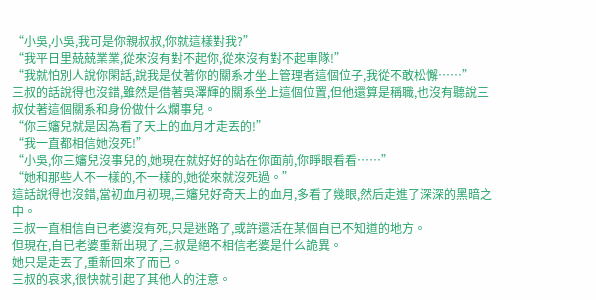“小吳,小吳,我可是你親叔叔,你就這樣對我?”
“我平日里兢兢業業,從來沒有對不起你,從來沒有對不起車隊!”
“我就怕別人說你閑話,說我是仗著你的關系才坐上管理者這個位子,我從不敢松懈……”
三叔的話說得也沒錯,雖然是借著吳澤輝的關系坐上這個位置,但他還算是稱職,也沒有聽說三叔仗著這個關系和身份做什么爛事兒。
“你三嬸兒就是因為看了天上的血月才走丟的!”
“我一直都相信她沒死!”
“小吳,你三嬸兒沒事兒的,她現在就好好的站在你面前,你睜眼看看……”
“她和那些人不一樣的,不一樣的,她從來就沒死過。”
這話說得也沒錯,當初血月初現,三嬸兒好奇天上的血月,多看了幾眼,然后走進了深深的黑暗之中。
三叔一直相信自已老婆沒有死,只是迷路了,或許還活在某個自已不知道的地方。
但現在,自已老婆重新出現了,三叔是絕不相信老婆是什么詭異。
她只是走丟了,重新回來了而已。
三叔的哀求,很快就引起了其他人的注意。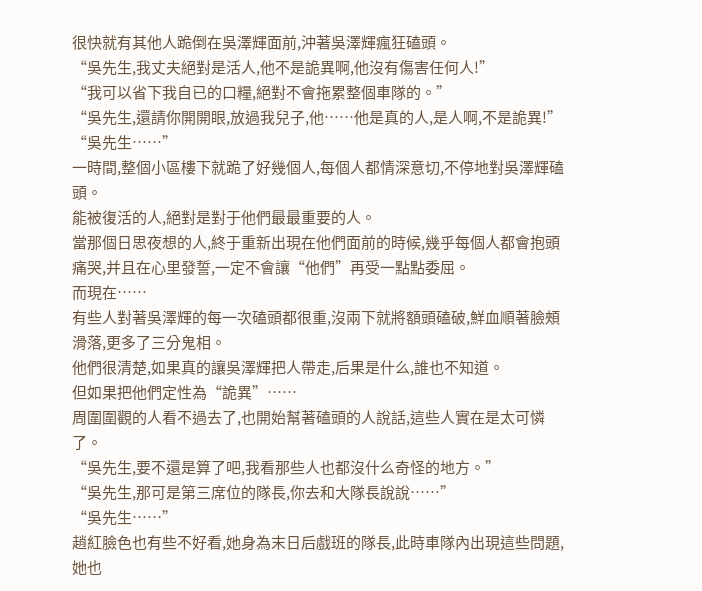很快就有其他人跪倒在吳澤輝面前,沖著吳澤輝瘋狂磕頭。
“吳先生,我丈夫絕對是活人,他不是詭異啊,他沒有傷害任何人!”
“我可以省下我自已的口糧,絕對不會拖累整個車隊的。”
“吳先生,還請你開開眼,放過我兒子,他……他是真的人,是人啊,不是詭異!”
“吳先生……”
一時間,整個小區樓下就跪了好幾個人,每個人都情深意切,不停地對吳澤輝磕頭。
能被復活的人,絕對是對于他們最最重要的人。
當那個日思夜想的人,終于重新出現在他們面前的時候,幾乎每個人都會抱頭痛哭,并且在心里發誓,一定不會讓“他們”再受一點點委屈。
而現在……
有些人對著吳澤輝的每一次磕頭都很重,沒兩下就將額頭磕破,鮮血順著臉頰滑落,更多了三分鬼相。
他們很清楚,如果真的讓吳澤輝把人帶走,后果是什么,誰也不知道。
但如果把他們定性為“詭異”……
周圍圍觀的人看不過去了,也開始幫著磕頭的人說話,這些人實在是太可憐了。
“吳先生,要不還是算了吧,我看那些人也都沒什么奇怪的地方。”
“吳先生,那可是第三席位的隊長,你去和大隊長說說……”
“吳先生……”
趙紅臉色也有些不好看,她身為末日后戲班的隊長,此時車隊內出現這些問題,她也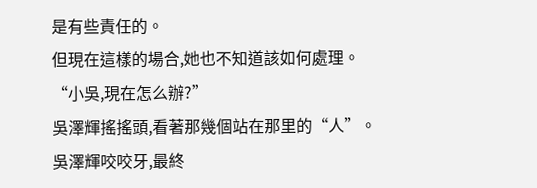是有些責任的。
但現在這樣的場合,她也不知道該如何處理。
“小吳,現在怎么辦?”
吳澤輝搖搖頭,看著那幾個站在那里的“人”。
吳澤輝咬咬牙,最終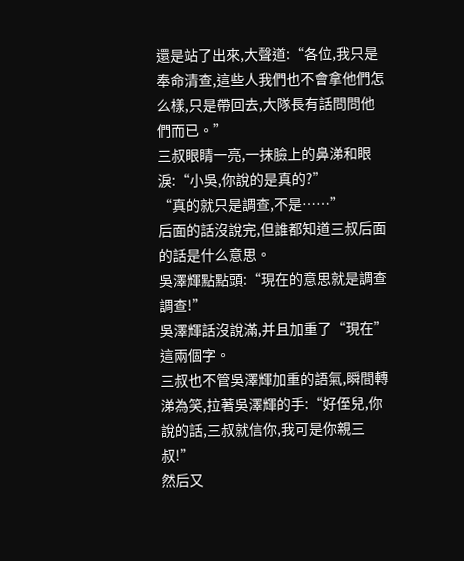還是站了出來,大聲道:“各位,我只是奉命清查,這些人我們也不會拿他們怎么樣,只是帶回去,大隊長有話問問他們而已。”
三叔眼睛一亮,一抹臉上的鼻涕和眼淚:“小吳,你說的是真的?”
“真的就只是調查,不是……”
后面的話沒說完,但誰都知道三叔后面的話是什么意思。
吳澤輝點點頭:“現在的意思就是調查調查!”
吳澤輝話沒說滿,并且加重了“現在”這兩個字。
三叔也不管吳澤輝加重的語氣,瞬間轉涕為笑,拉著吳澤輝的手:“好侄兒,你說的話,三叔就信你,我可是你親三叔!”
然后又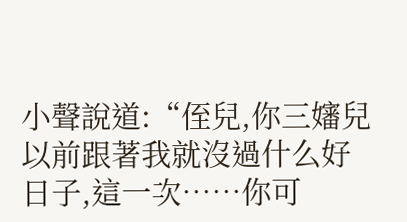小聲說道:“侄兒,你三嬸兒以前跟著我就沒過什么好日子,這一次……你可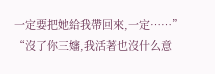一定要把她給我帶回來,一定……”
“沒了你三嬸,我活著也沒什么意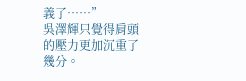義了……”
吳澤輝只覺得肩頭的壓力更加沉重了幾分。